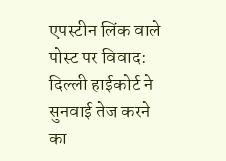एपस्टीन लिंक वाले पोस्ट पर विवाद: दिल्ली हाईकोर्ट ने सुनवाई तेज करने का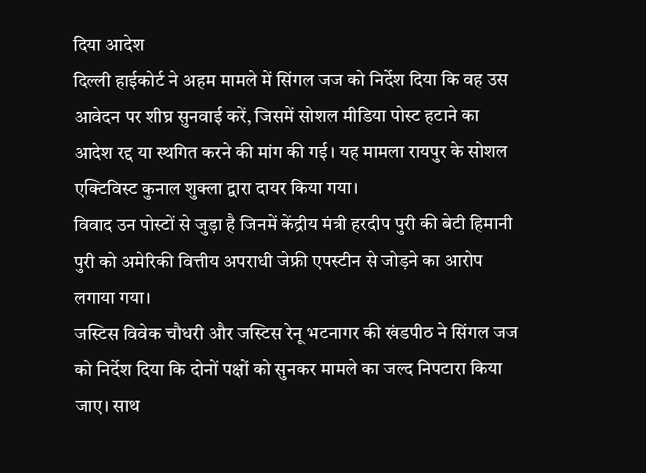दिया आदेश
दिल्ली हाईकोर्ट ने अहम मामले में सिंगल जज को निर्देश दिया कि वह उस आवेदन पर शीघ्र सुनवाई करें, जिसमें सोशल मीडिया पोस्ट हटाने का आदेश रद्द या स्थगित करने की मांग की गई। यह मामला रायपुर के सोशल एक्टिविस्ट कुनाल शुक्ला द्वारा दायर किया गया।
विवाद उन पोस्टों से जुड़ा है जिनमें केंद्रीय मंत्री हरदीप पुरी की बेटी हिमानी पुरी को अमेरिकी वित्तीय अपराधी जेफ्री एपस्टीन से जोड़ने का आरोप लगाया गया।
जस्टिस विवेक चौधरी और जस्टिस रेनू भटनागर की खंडपीठ ने सिंगल जज को निर्देश दिया कि दोनों पक्षों को सुनकर मामले का जल्द निपटारा किया जाए। साथ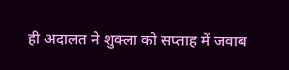ही अदालत ने शुक्ला को सप्ताह में जवाब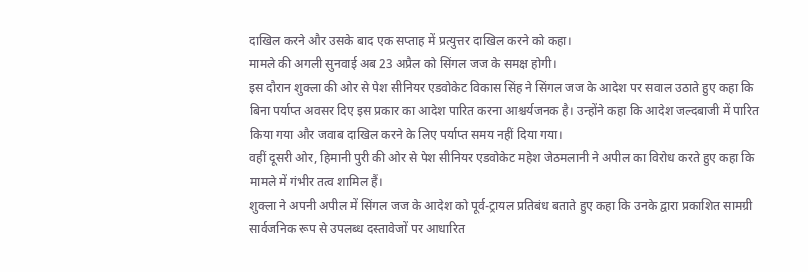दाखिल करने और उसके बाद एक सप्ताह में प्रत्युत्तर दाखिल करने को कहा।
मामले की अगली सुनवाई अब 23 अप्रैल को सिंगल जज के समक्ष होगी।
इस दौरान शुक्ला की ओर से पेश सीनियर एडवोकेट विकास सिंह ने सिंगल जज के आदेश पर सवाल उठाते हुए कहा कि बिना पर्याप्त अवसर दिए इस प्रकार का आदेश पारित करना आश्चर्यजनक है। उन्होंने कहा कि आदेश जल्दबाजी में पारित किया गया और जवाब दाखिल करने के लिए पर्याप्त समय नहीं दिया गया।
वहीं दूसरी ओर, हिमानी पुरी की ओर से पेश सीनियर एडवोकेट महेश जेठमलानी ने अपील का विरोध करते हुए कहा कि मामले में गंभीर तत्व शामिल हैं।
शुक्ला ने अपनी अपील में सिंगल जज के आदेश को पूर्व-ट्रायल प्रतिबंध बताते हुए कहा कि उनके द्वारा प्रकाशित सामग्री सार्वजनिक रूप से उपलब्ध दस्तावेजों पर आधारित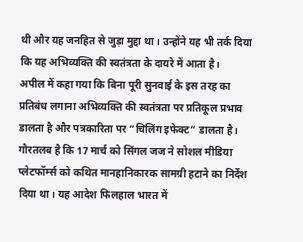थी और यह जनहित से जुड़ा मुद्दा था। उन्होंने यह भी तर्क दिया कि यह अभिव्यक्ति की स्वतंत्रता के दायरे में आता है।
अपील में कहा गया कि बिना पूरी सुनवाई के इस तरह का प्रतिबंध लगाना अभिव्यक्ति की स्वतंत्रता पर प्रतिकूल प्रभाव डालता है और पत्रकारिता पर “चिलिंग इफेक्ट” डालता है।
गौरतलब है कि 17 मार्च को सिंगल जज ने सोशल मीडिया प्लेटफॉर्म्स को कथित मानहानिकारक सामग्री हटाने का निर्देश दिया था। यह आदेश फिलहाल भारत में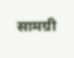सामग्री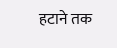हटाने तक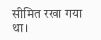सीमित रखा गया था।